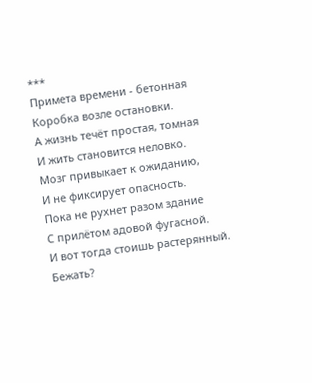***
Примета времени - бетонная
Коробка возле остановки.
А жизнь течёт простая, томная
И жить становится неловко.
Мозг привыкает к ожиданию,
И не фиксирует опасность.
Пока не рухнет разом здание
С прилётом адовой фугасной.
И вот тогда стоишь растерянный.
Бежать?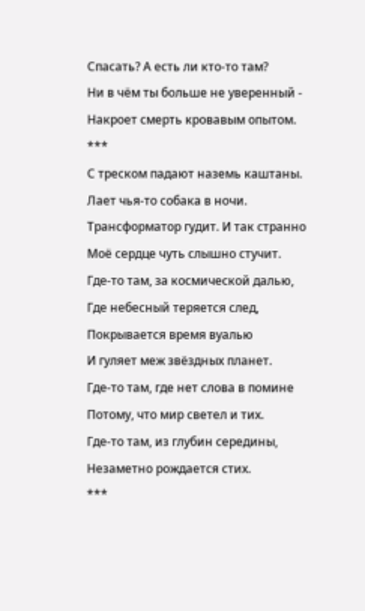Спасать? А есть ли кто-то там?
Ни в чём ты больше не уверенный -
Накроет смерть кровавым опытом.
***
С треском падают наземь каштаны.
Лает чья-то собака в ночи.
Трансформатор гудит. И так странно
Моё сердце чуть слышно стучит.
Где-то там, за космической далью,
Где небесный теряется след,
Покрывается время вуалью
И гуляет меж звёздных планет.
Где-то там, где нет слова в помине
Потому, что мир светел и тих.
Где-то там, из глубин середины,
Незаметно рождается стих.
***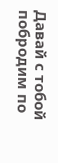Давай с тобой побродим по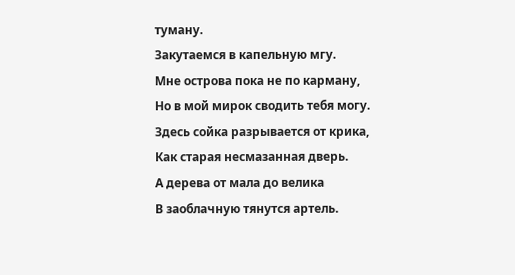туману.
Закутаемся в капельную мгу.
Мне острова пока не по карману,
Но в мой мирок сводить тебя могу.
Здесь сойка разрывается от крика,
Как старая несмазанная дверь.
А дерева от мала до велика
В заоблачную тянутся артель.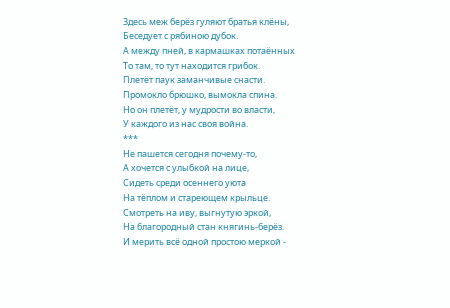Здесь меж берёз гуляют братья клёны,
Беседует с рябиною дубок.
А между пней, в кармашках потаённых
То там, то тут находится грибок.
Плетёт паук заманчивые снасти.
Промокло брюшко, вымокла спина.
Но он плетёт, у мудрости во власти,
У каждого из нас своя война.
***
Не пашется сегодня почему-то,
А хочется с улыбкой на лице,
Сидеть среди осеннего уюта
На тёплом и стареющем крыльце.
Смотреть на иву, выгнутую эркой,
На благородный стан княгинь-берёз.
И мерить всё одной простою меркой -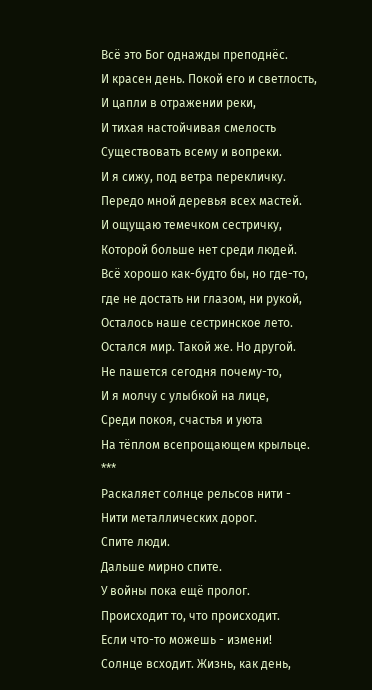Всё это Бог однажды преподнёс.
И красен день. Покой его и светлость,
И цапли в отражении реки,
И тихая настойчивая смелость
Существовать всему и вопреки.
И я сижу, под ветра перекличку.
Передо мной деревья всех мастей.
И ощущаю темечком сестричку,
Которой больше нет среди людей.
Всё хорошо как-будто бы, но где-то,
где не достать ни глазом, ни рукой,
Осталось наше сестринское лето.
Остался мир. Такой же. Но другой.
Не пашется сегодня почему-то,
И я молчу с улыбкой на лице,
Среди покоя, счастья и уюта
На тёплом всепрощающем крыльце.
***
Раскаляет солнце рельсов нити -
Нити металлических дорог.
Спите люди.
Дальше мирно спите.
У войны пока ещё пролог.
Происходит то, что происходит.
Если что-то можешь - измени!
Солнце всходит. Жизнь, как день,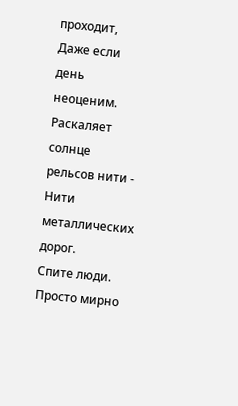проходит,
Даже если день неоценим.
Раскаляет солнце рельсов нити -
Нити металлических дорог.
Спите люди.
Просто мирно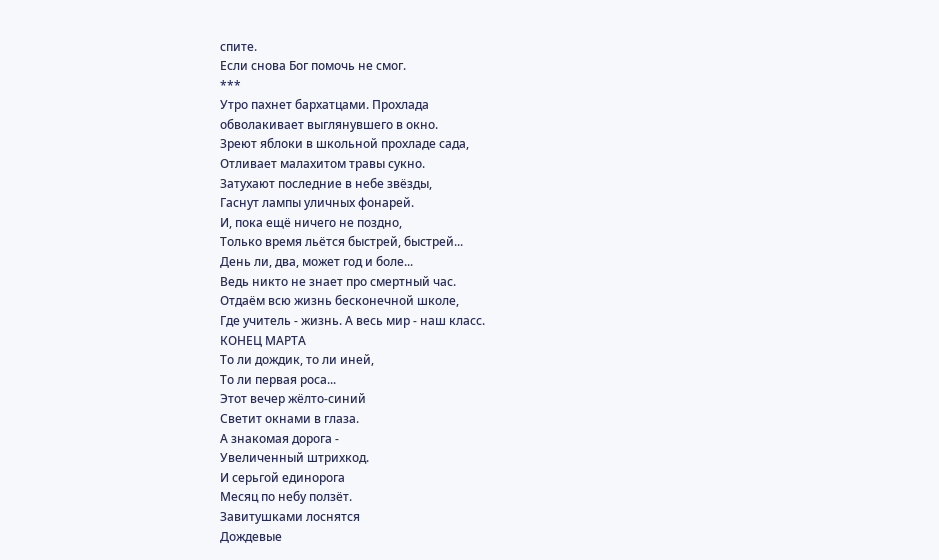спите.
Если снова Бог помочь не смог.
***
Утро пахнет бархатцами. Прохлада
обволакивает выглянувшего в окно.
Зреют яблоки в школьной прохладе сада,
Отливает малахитом травы сукно.
Затухают последние в небе звёзды,
Гаснут лампы уличных фонарей.
И, пока ещё ничего не поздно,
Только время льётся быстрей, быстрей...
День ли, два, может год и боле...
Ведь никто не знает про смертный час.
Отдаём всю жизнь бесконечной школе,
Где учитель - жизнь. А весь мир - наш класс.
КОНЕЦ МАРТА
То ли дождик, то ли иней,
То ли первая роса...
Этот вечер жёлто-синий
Светит окнами в глаза.
А знакомая дорога -
Увеличенный штрихкод.
И серьгой единорога
Месяц по небу ползёт.
Завитушками лоснятся
Дождевые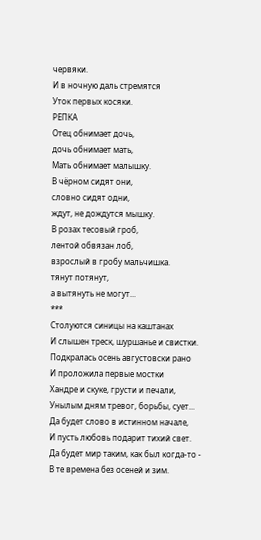червяки.
И в ночную даль стремятся
Уток первых косяки.
РЕПКА
Отец обнимает дочь,
дочь обнимает мать,
Мать обнимает малышку.
В чёрном сидят они,
словно сидят одни,
ждут, не дождутся мышку.
В розах тесовый гроб,
лентой обвязан лоб,
взрослый в гробу мальчишка.
тянут потянут,
а вытянуть не могут...
***
Столуются синицы на каштанах
И слышен треск, шуршанье и свистки.
Подкралась осень августовски рано
И проложила первые мостки
Хандре и скуке, грусти и печали,
Унылым дням тревог, борьбы, сует...
Да будет слово в истинном начале,
И пусть любовь подарит тихий свет.
Да будет мир таким, как был когда-то -
В те времена без осеней и зим.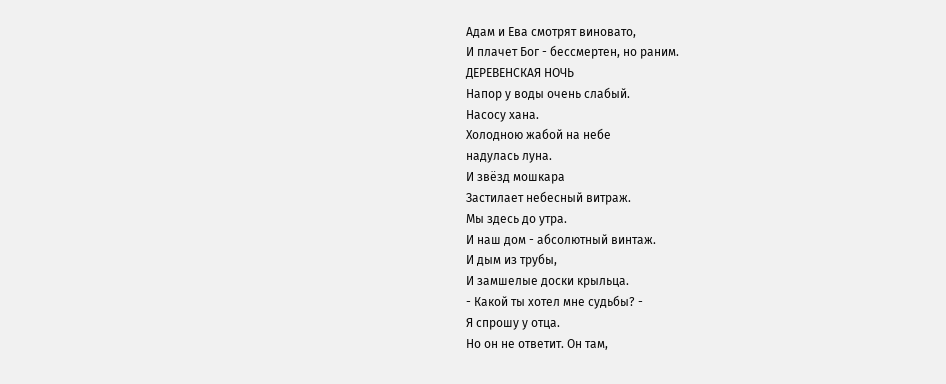Адам и Ева смотрят виновато,
И плачет Бог - бессмертен, но раним.
ДЕРЕВЕНСКАЯ НОЧЬ
Напор у воды очень слабый.
Насосу хана.
Холодною жабой на небе
надулась луна.
И звёзд мошкара
Застилает небесный витраж.
Мы здесь до утра.
И наш дом - абсолютный винтаж.
И дым из трубы,
И замшелые доски крыльца.
- Какой ты хотел мне судьбы? -
Я спрошу у отца.
Но он не ответит. Он там,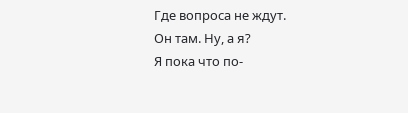Где вопроса не ждут.
Он там. Ну, а я?
Я пока что по-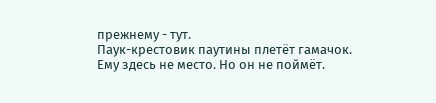прежнему - тут.
Паук-крестовик паутины плетёт гамачок.
Ему здесь не место. Но он не поймёт.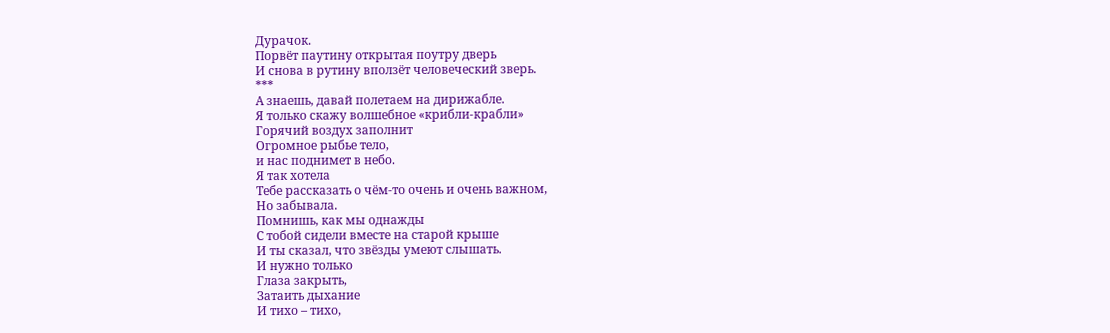Дурачок.
Порвёт паутину открытая поутру дверь
И снова в рутину вползёт человеческий зверь.
***
А знаешь, давай полетаем на дирижабле.
Я только скажу волшебное «крибли-крабли»
Горячий воздух заполнит
Огромное рыбье тело,
и нас поднимет в небо.
Я так хотела
Тебе рассказать о чём-то очень и очень важном,
Но забывала.
Помнишь, как мы однажды
С тобой сидели вместе на старой крыше
И ты сказал, что звёзды умеют слышать.
И нужно только
Глаза закрыть,
Затаить дыхание
И тихо – тихо,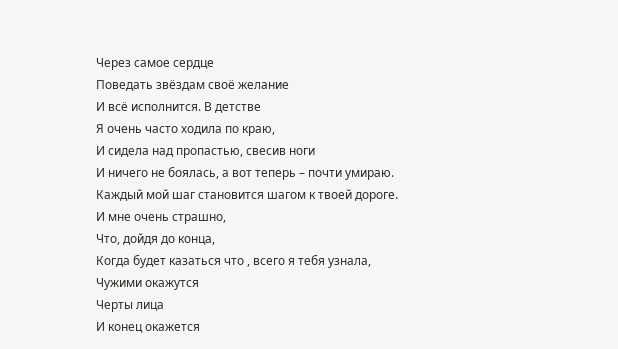Через самое сердце
Поведать звёздам своё желание
И всё исполнится. В детстве
Я очень часто ходила по краю,
И сидела над пропастью, свесив ноги
И ничего не боялась, а вот теперь – почти умираю.
Каждый мой шаг становится шагом к твоей дороге.
И мне очень страшно,
Что, дойдя до конца,
Когда будет казаться что , всего я тебя узнала,
Чужими окажутся
Черты лица
И конец окажется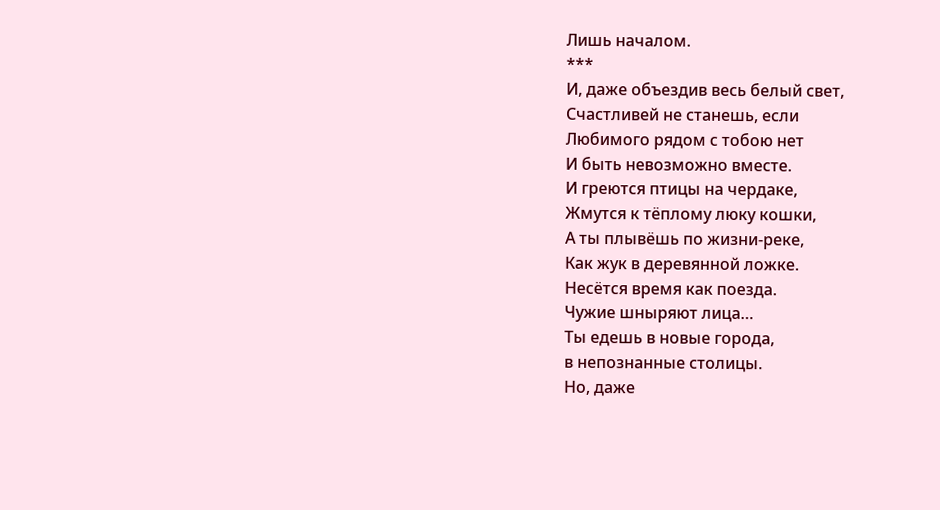Лишь началом.
***
И, даже объездив весь белый свет,
Счастливей не станешь, если
Любимого рядом с тобою нет
И быть невозможно вместе.
И греются птицы на чердаке,
Жмутся к тёплому люку кошки,
А ты плывёшь по жизни-реке,
Как жук в деревянной ложке.
Несётся время как поезда.
Чужие шныряют лица…
Ты едешь в новые города,
в непознанные столицы.
Но, даже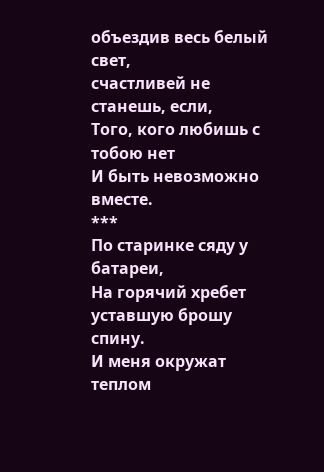объездив весь белый свет,
счастливей не станешь, если,
Того, кого любишь с тобою нет
И быть невозможно вместе.
***
По старинке сяду у батареи,
На горячий хребет уставшую брошу спину.
И меня окружат теплом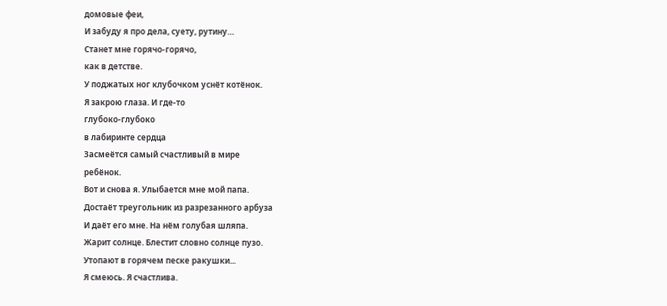домовые феи,
И забуду я про дела, суету, рутину…
Станет мне горячо-горячо,
как в детстве.
У поджатых ног клубочком уснёт котёнок.
Я закрою глаза. И где-то
глубоко-глубоко
в лабиринте сердца
Засмеётся самый счастливый в мире
ребёнок.
Вот и снова я. Улыбается мне мой папа.
Достаёт треугольник из разрезанного арбуза
И даёт его мне. На нём голубая шляпа.
Жарит солнце. Блестит словно солнце пузо.
Утопают в горячем песке ракушки...
Я смеюсь. Я счастлива.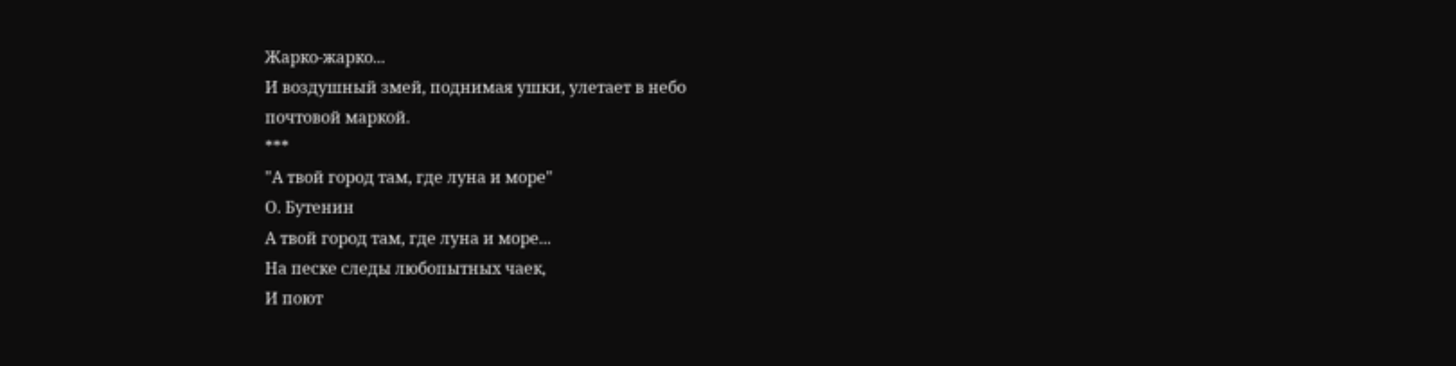Жарко-жарко...
И воздушный змей, поднимая ушки, улетает в небо
почтовой маркой.
***
"А твой город там, где луна и море"
О. Бутенин
А твой город там, где луна и море...
На песке следы любопытных чаек,
И поют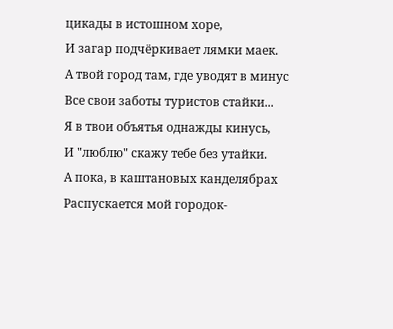цикады в истошном хоре,
И загар подчёркивает лямки маек.
А твой город там, где уводят в минус
Все свои заботы туристов стайки...
Я в твои объятья однажды кинусь,
И "люблю" скажу тебе без утайки.
А пока, в каштановых канделябрах
Распускается мой городок-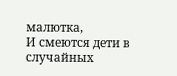малютка,
И смеются дети в случайных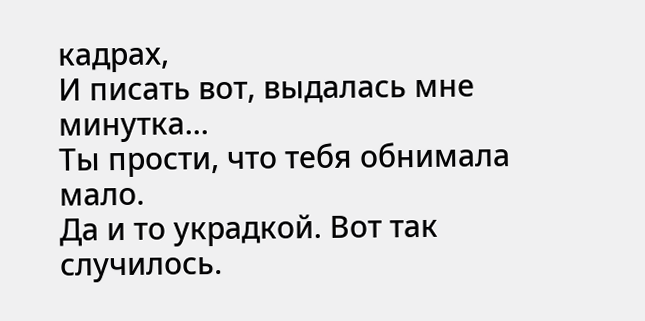кадрах,
И писать вот, выдалась мне минутка...
Ты прости, что тебя обнимала мало.
Да и то украдкой. Вот так случилось.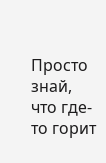Просто знай, что где-то горит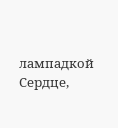лампадкой
Сердце,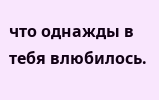что однажды в тебя влюбилось.